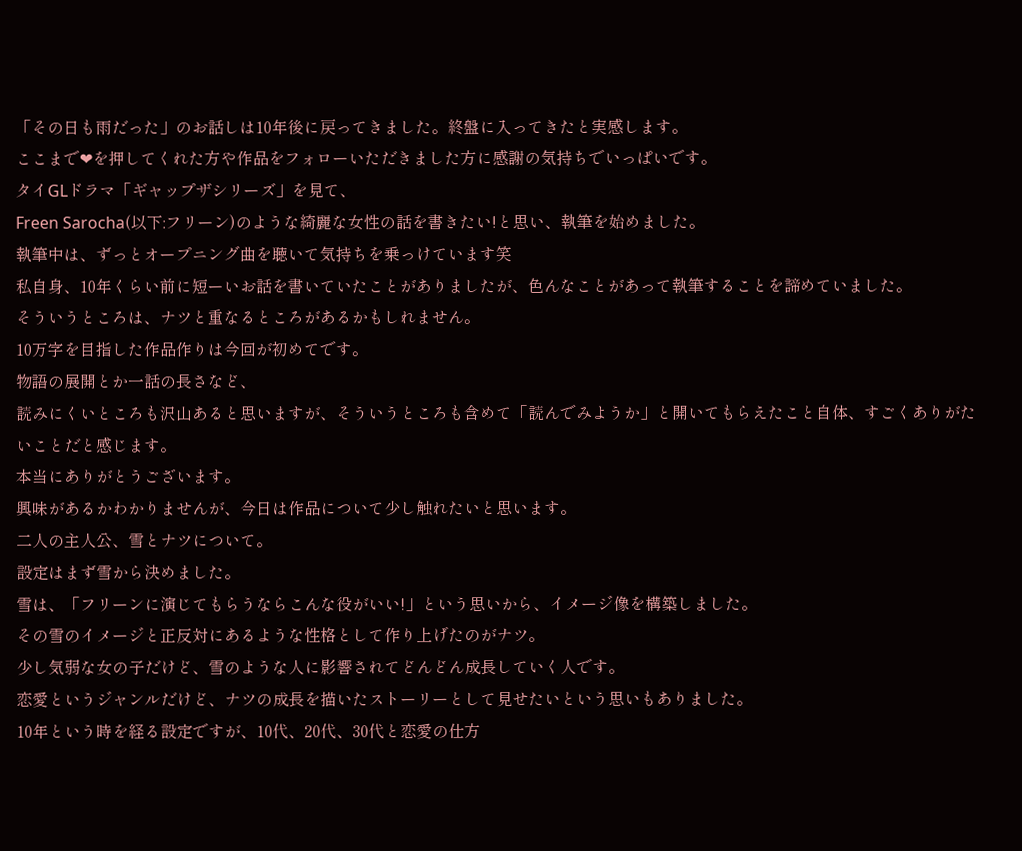「その日も雨だった」のお話しは10年後に戻ってきました。終盤に入ってきたと実感します。
ここまで❤を押してくれた方や作品をフォローいただきました方に感謝の気持ちでいっぱいです。
タイGLドラマ「ギャップザシリーズ」を見て、
Freen Sarocha(以下:フリーン)のような綺麗な女性の話を書きたい!と思い、執筆を始めました。
執筆中は、ずっとオープニング曲を聴いて気持ちを乗っけています笑
私自身、10年くらい前に短ーいお話を書いていたことがありましたが、色んなことがあって執筆することを諦めていました。
そういうところは、ナツと重なるところがあるかもしれません。
10万字を目指した作品作りは今回が初めてです。
物語の展開とか一話の長さなど、
読みにくいところも沢山あると思いますが、そういうところも含めて「読んでみようか」と開いてもらえたこと自体、すごくありがたいことだと感じます。
本当にありがとうございます。
興味があるかわかりませんが、今日は作品について少し触れたいと思います。
二人の主人公、雪とナツについて。
設定はまず雪から決めました。
雪は、「フリーンに演じてもらうならこんな役がいい!」という思いから、イメージ像を構築しました。
その雪のイメージと正反対にあるような性格として作り上げたのがナツ。
少し気弱な女の子だけど、雪のような人に影響されてどんどん成長していく人です。
恋愛というジャンルだけど、ナツの成長を描いたストーリーとして見せたいという思いもありました。
10年という時を経る設定ですが、10代、20代、30代と恋愛の仕方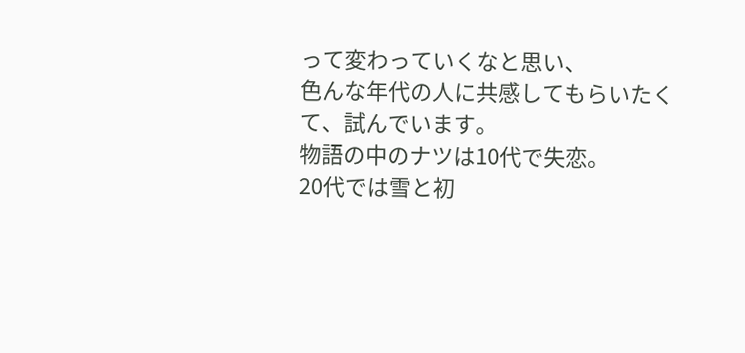って変わっていくなと思い、
色んな年代の人に共感してもらいたくて、試んでいます。
物語の中のナツは10代で失恋。
20代では雪と初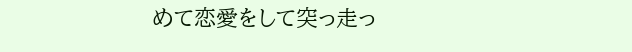めて恋愛をして突っ走っ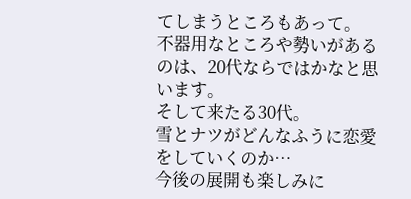てしまうところもあって。
不器用なところや勢いがあるのは、20代ならではかなと思います。
そして来たる30代。
雪とナツがどんなふうに恋愛をしていくのか…
今後の展開も楽しみに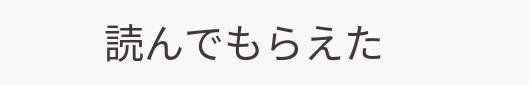読んでもらえた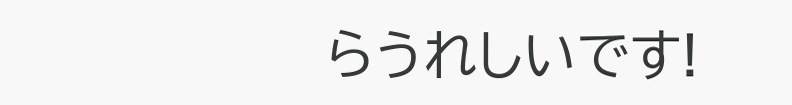らうれしいです!